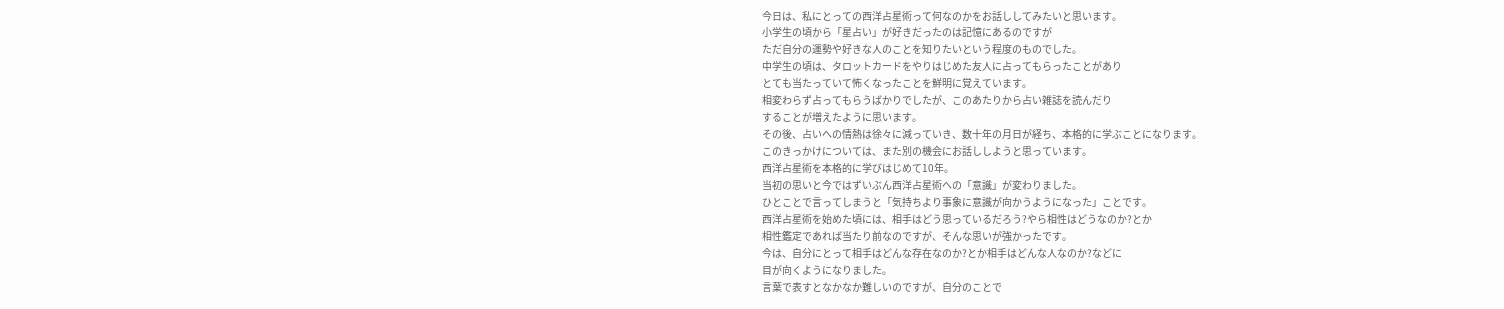今日は、私にとっての西洋占星術って何なのかをお話ししてみたいと思います。
小学生の頃から「星占い」が好きだったのは記憶にあるのですが
ただ自分の運勢や好きな人のことを知りたいという程度のものでした。
中学生の頃は、タロットカードをやりはじめた友人に占ってもらったことがあり
とても当たっていて怖くなったことを鮮明に覚えています。
相変わらず占ってもらうばかりでしたが、このあたりから占い雑誌を読んだり
することが増えたように思います。
その後、占いへの情熱は徐々に減っていき、数十年の月日が経ち、本格的に学ぶことになります。
このきっかけについては、また別の機会にお話ししようと思っています。
西洋占星術を本格的に学びはじめて10年。
当初の思いと今ではずいぶん西洋占星術への「意識」が変わりました。
ひとことで言ってしまうと「気持ちより事象に意識が向かうようになった」ことです。
西洋占星術を始めた頃には、相手はどう思っているだろう?やら相性はどうなのか?とか
相性鑑定であれば当たり前なのですが、そんな思いが強かったです。
今は、自分にとって相手はどんな存在なのか?とか相手はどんな人なのか?などに
目が向くようになりました。
言葉で表すとなかなか難しいのですが、自分のことで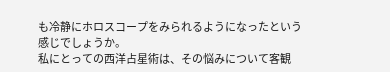も冷静にホロスコープをみられるようになったという感じでしょうか。
私にとっての西洋占星術は、その悩みについて客観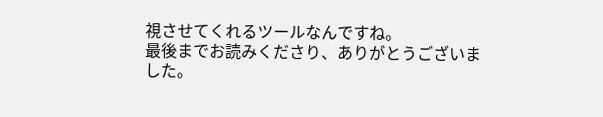視させてくれるツールなんですね。
最後までお読みくださり、ありがとうございました。